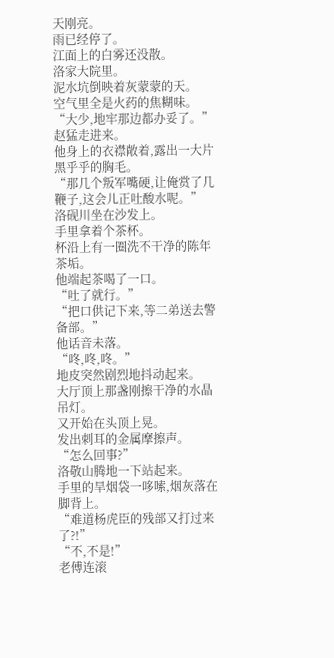天刚亮。
雨已经停了。
江面上的白雾还没散。
洛家大院里。
泥水坑倒映着灰蒙蒙的天。
空气里全是火药的焦糊味。
“大少,地牢那边都办妥了。”
赵猛走进来。
他身上的衣襟敞着,露出一大片黑乎乎的胸毛。
“那几个叛军嘴硬,让俺赏了几鞭子,这会儿正吐酸水呢。”
洛砚川坐在沙发上。
手里拿着个茶杯。
杯沿上有一圈洗不干净的陈年茶垢。
他端起茶喝了一口。
“吐了就行。”
“把口供记下来,等二弟送去警备部。”
他话音未落。
“咚,咚,咚。”
地皮突然剧烈地抖动起来。
大厅顶上那盏刚擦干净的水晶吊灯。
又开始在头顶上晃。
发出刺耳的金属摩擦声。
“怎么回事?”
洛敬山腾地一下站起来。
手里的旱烟袋一哆嗦,烟灰落在脚背上。
“难道杨虎臣的残部又打过来了?!”
“不,不是!”
老傅连滚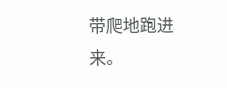带爬地跑进来。